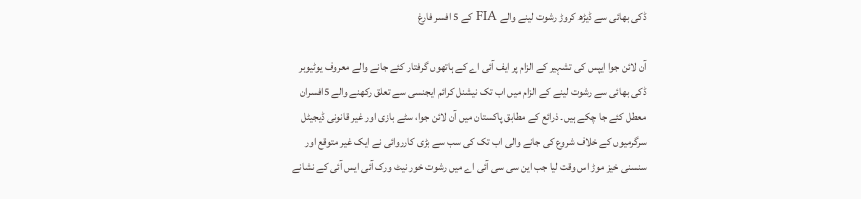ڈکی بھائی سے ڈیڑھ کروڑ رشوت لینے والے FIA کے 5 افسر فارغ

آن لائن جوا ایپس کی تشہیر کے الزام پر ایف آئی اے کے ہاتھوں گرفتار کئے جانے والے معروف یوٹیوبر ڈکی بھائی سے رشوت لینے کے الزام میں اب تک نیشنل کرائم ایجنسی سے تعلق رکھنے والے 5افسران معطل کئے جا چکے ہیں۔ ذرائع کے مطابق پاکستان میں آن لائن جوا، سٹے بازی اور غیر قانونی ڈیجیٹل سرگرمیوں کے خلاف شروع کی جانے والی اب تک کی سب سے بڑی کارروائی نے ایک غیر متوقع اور سنسنی خیز موڑ اس وقت لیا جب این سی سی آئی اے میں رشوت خور نیٹ ورک آئی ایس آئی کے نشانے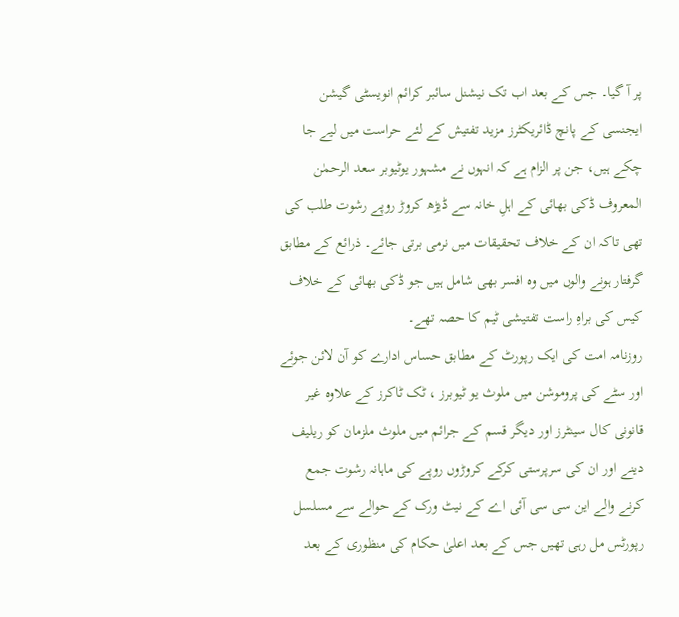پر آ گیا۔ جس کے بعد اب تک نیشنل سائبر کرائم انویسٹی گیشن ایجنسی کے پانچ ڈائریکٹرز مزید تفتیش کے لئے حراست میں لیے جا چکے ہیں، جن پر الزام ہے کہ انہوں نے مشہور یوٹیوبر سعد الرحمٰن المعروف ڈکی بھائی کے اہلِ خانہ سے ڈیڑھ کروڑ روپے رشوت طلب کی تھی تاکہ ان کے خلاف تحقیقات میں نرمی برتی جائے۔ ذرائع کے مطابق گرفتار ہونے والوں میں وہ افسر بھی شامل ہیں جو ڈکی بھائی کے خلاف کیس کی براہِ راست تفتیشی ٹیم کا حصہ تھے۔
روزنامہ امت کی ایک رپورٹ کے مطابق حساس ادارے کو آن لائن جوئے اور سٹے کی پروموشن میں ملوث یو ٹیوبرز ، ٹک ٹاکرز کے علاوہ غیر قانونی کال سینٹرز اور دیگر قسم کے جرائم میں ملوث ملزمان کو ریلیف دینے اور ان کی سرپرستی کرکے کروڑوں روپے کی ماہانہ رشوت جمع کرنے والے این سی سی آئی اے کے نیٹ ورک کے حوالے سے مسلسل رپورٹس مل رہی تھیں جس کے بعد اعلیٰ حکام کی منظوری کے بعد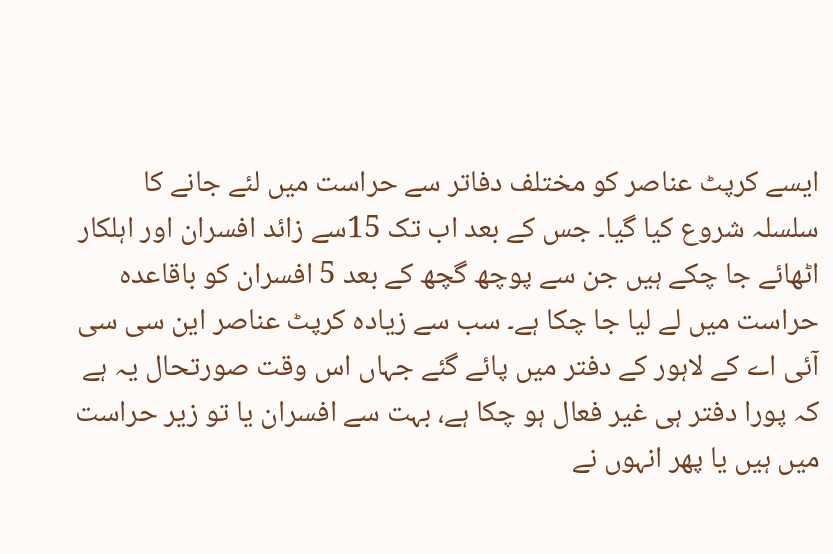ایسے کرپٹ عناصر کو مختلف دفاتر سے حراست میں لئے جانے کا سلسلہ شروع کیا گیا۔ جس کے بعد اب تک 15سے زائد افسران اور اہلکار اٹھائے جا چکے ہیں جن سے پوچھ گچھ کے بعد 5 افسران کو باقاعدہ حراست میں لے لیا جا چکا ہے۔ سب سے زیادہ کرپٹ عناصر این سی سی آئی اے کے لاہور کے دفتر میں پائے گئے جہاں اس وقت صورتحال یہ ہے کہ پورا دفتر ہی غیر فعال ہو چکا ہے، بہت سے افسران یا تو زیر حراست میں ہیں یا پھر انہوں نے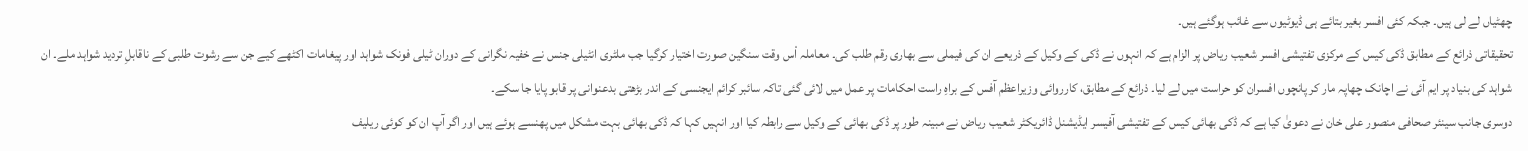چھٹیاں لے لی ہیں۔ جبکہ کئی افسر بغیر بتائے ہی ڈیوٹیوں سے غائب ہوگئے ہیں۔
تحقیقاتی ذرائع کے مطابق ڈکی کیس کے مرکزی تفتیشی افسر شعیب ریاض پر الزام ہے کہ انہوں نے ڈکی کے وکیل کے ذریعے ان کی فیملی سے بھاری رقم طلب کی۔ معاملہ اْس وقت سنگین صورت اختیار کرگیا جب ملٹری انٹیلی جنس نے خفیہ نگرانی کے دوران ٹیلی فونک شواہد اور پیغامات اکٹھے کیے جن سے رشوت طلبی کے ناقابلِ تردید شواہد ملے۔ ان شواہد کی بنیاد پر ایم آئی نے اچانک چھاپہ مار کر پانچوں افسران کو حراست میں لے لیا۔ ذرائع کے مطابق، کارروائی وزیراعظم آفس کے براہِ راست احکامات پر عمل میں لائی گئی تاکہ سائبر کرائم ایجنسی کے اندر بڑھتی بدعنوانی پر قابو پایا جا سکے۔
دوسری جانب سینئر صحافی منصور علی خان نے دعویٰ کیا ہے کہ ڈکی بھائی کیس کے تفتیشی آفیسر ایڈیشنل ڈائریکٹر شعیب ریاض نے مبینہ طور پر ڈکی بھائی کے وکیل سے رابطہ کیا اور انہیں کہا کہ ڈکی بھائی بہت مشکل میں پھنسے ہوئے ہیں اور اگر آپ ان کو کوئی ریلیف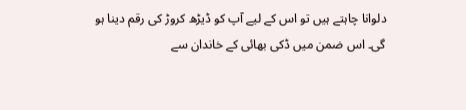دلوانا چاہتے ہیں تو اس کے لیے آپ کو ڈیڑھ کروڑ کی رقم دینا ہو گی۔ اس ضمن میں ڈکی بھائی کے خاندان سے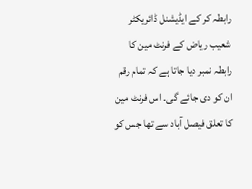رابطہ کر کے ایڈیشنل ڈائریکٹر شعیب ریاض کے فرنٹ مین کا رابطہ نمبر دیا جاتا ہے کہ تمام رقم ان کو دی جائے گی۔ اس فرنٹ مین کا تعلق فیصل آباد سے تھا جس کو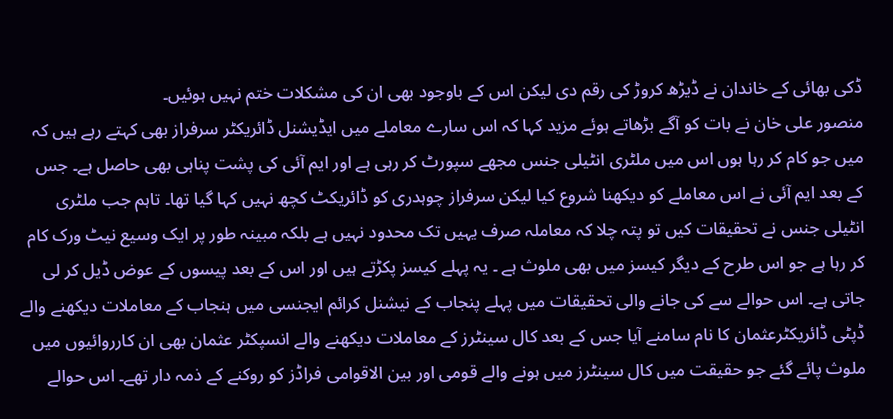ڈکی بھائی کے خاندان نے ڈیڑھ کروڑ کی رقم دی لیکن اس کے باوجود بھی ان کی مشکلات ختم نہیں ہوئیں۔
منصور علی خان نے بات کو آگے بڑھاتے ہوئے مزید کہا کہ اس سارے معاملے میں ایڈیشنل ڈائریکٹر سرفراز بھی کہتے رہے ہیں کہ میں جو کام کر رہا ہوں اس میں ملٹری انٹیلی جنس مجھے سپورٹ کر رہی ہے اور ایم آئی کی پشت پناہی بھی حاصل ہے۔ جس کے بعد ایم آئی نے اس معاملے کو دیکھنا شروع کیا لیکن سرفراز چوہدری کو ڈائریکٹ کچھ نہیں کہا گیا تھا۔ تاہم جب ملٹری انٹیلی جنس نے تحقیقات کیں تو پتہ چلا کہ معاملہ صرف یہیں تک محدود نہیں ہے بلکہ مبینہ طور پر ایک وسیع نیٹ ورک کام کر رہا ہے جو اس طرح کے دیگر کیسز میں بھی ملوث ہے ۔ یہ پہلے کیسز پکڑتے ہیں اور اس کے بعد پیسوں کے عوض ڈیل کر لی جاتی ہے۔ اس حوالے سے کی جانے والی تحقیقات میں پہلے پنجاب کے نیشنل کرائم ایجنسی میں ہنجاب کے معاملات دیکھنے والے ڈپٹی ڈائریکٹرعثمان کا نام سامنے آیا جس کے بعد کال سینٹرز کے معاملات دیکھنے والے انسپکٹر عثمان بھی ان کارروائیوں میں ملوث پائے گئے جو حقیقت میں کال سینٹرز میں ہونے والے قومی اور بین الاقوامی فراڈز کو روکنے کے ذمہ دار تھے۔ اس حوالے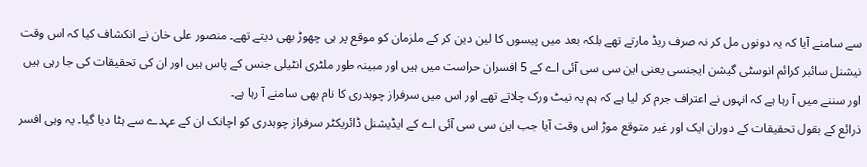سے سامنے آیا کہ یہ دونوں مل کر نہ صرف ریڈ مارتے تھے بلکہ بعد میں پیسوں کا لین دین کر کے ملزمان کو موقع پر ہی چھوڑ بھی دیتے تھے۔ منصور علی خان نے انکشاف کیا کہ اس وقت نیشنل سائبر کرائم انوسٹی گیشن ایجنسی یعنی این سی سی آئی اے کے 5 افسران حراست میں ہیں اور مبینہ طور ملٹری انٹیلی جنس کے پاس ہیں اور ان کی تحقیقات کی جا رہی ہیں اور سننے میں آ رہا ہے کہ انہوں نے اعتراف جرم کر لیا ہے کہ ہم یہ نیٹ ورک چلاتے تھے اور اس میں سرفراز چوہدری کا نام بھی سامنے آ رہا ہے۔
ذرائع کے بقول تحقیقات کے دوران ایک اور غیر متوقع موڑ اس وقت آیا جب این سی سی آئی اے کے ایڈیشنل ڈائریکٹر سرفراز چوہدری کو اچانک ان کے عہدے سے ہٹا دیا گیا۔ یہ وہی افسر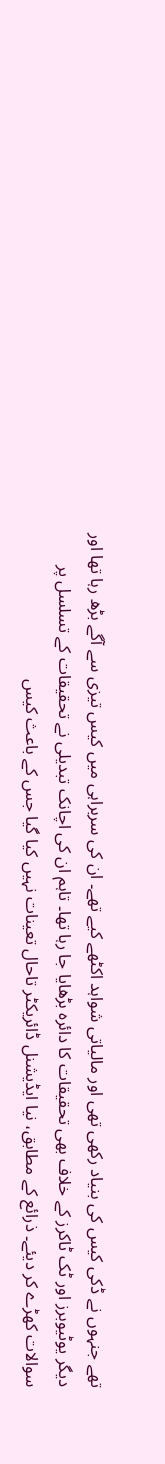تھے جنہوں نے ڈکی کیس کی بنیاد رکھی تھی اور مالیاتی شواہد اکٹھے کیے تھے۔ ان کی سربراہی میں کیس تیزی سے آگے بڑھ رہا تھا اور دیگر یوٹیوبرز اور ٹک ٹاکرز کے خلاف بھی تحقیقات کا دائرہ بڑھایا جا رہا تھا۔ تاہم ان کی اچانک تبدیلی نے تحقیقات کے تسلسل پر سوالات کھڑے کر دیئے۔ ذرائع کے مطابق، نیا ایڈیشنل ڈائریکٹر تاحال تعینات نہیں کیا گیا جس کے باعث کیس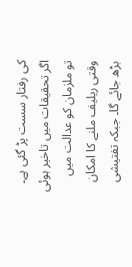کی رفتار سست پڑ گئی ہے۔ اگر تحقیقات میں تاخیر ہوئی تو ملزمان کو عدالت میں وقتی ریلیف ملنے کا امکان بڑھ جائے گا۔ جبکہ تفتیشی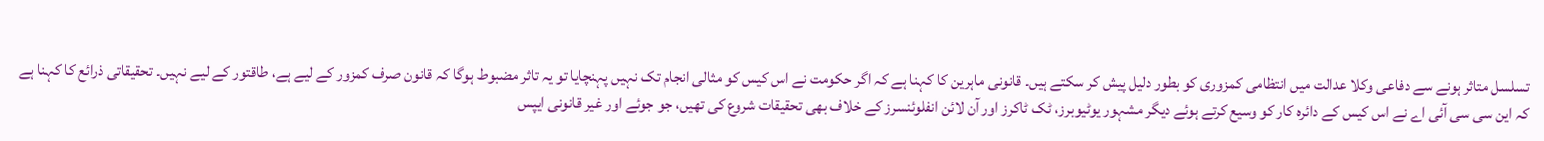تسلسل متاثر ہونے سے دفاعی وکلا عدالت میں انتظامی کمزوری کو بطور دلیل پیش کر سکتے ہیں۔ قانونی ماہرین کا کہنا ہے کہ اگر حکومت نے اس کیس کو مثالی انجام تک نہیں پہنچایا تو یہ تاثر مضبوط ہوگا کہ قانون صرف کمزور کے لیے ہے، طاقتور کے لیے نہیں۔ تحقیقاتی ذرائع کا کہنا ہے کہ این سی سی آئی اے نے اس کیس کے دائرہ کار کو وسیع کرتے ہوئے دیگر مشہور یوٹیوبرز، ٹک ٹاکرز اور آن لائن انفلوئنسرز کے خلاف بھی تحقیقات شروع کی تھیں، جو جوئے اور غیر قانونی ایپس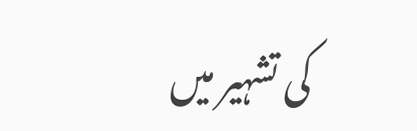کی تشہیر میں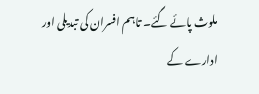ملوث پائے گئے۔ تاہم افسران کی تبدیلی اور ادارے کے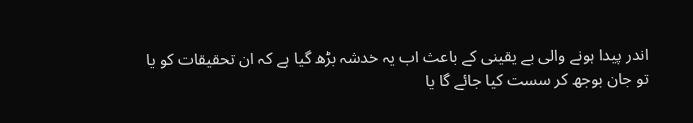اندر پیدا ہونے والی بے یقینی کے باعث اب یہ خدشہ بڑھ گیا ہے کہ ان تحقیقات کو یا تو جان بوجھ کر سست کیا جائے گا یا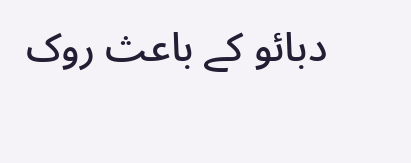دبائو کے باعث روک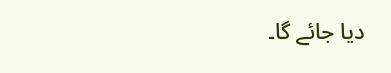دیا جائے گا۔